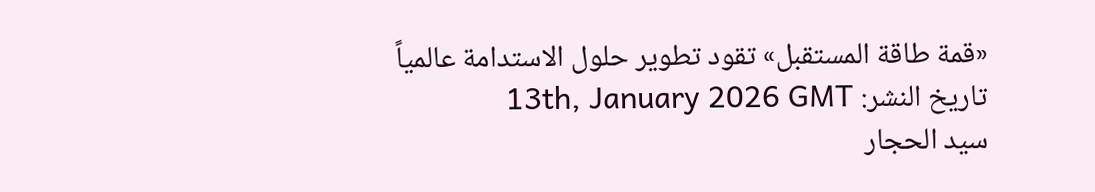«قمة طاقة المستقبل» تقود تطوير حلول الاستدامة عالمياً
تاريخ النشر: 13th, January 2026 GMT
سيد الحجار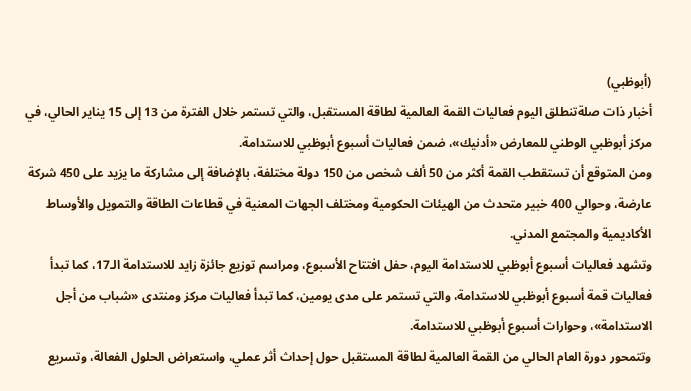(أبوظبي)
أخبار ذات صلةتنطلق اليوم فعاليات القمة العالمية لطاقة المستقبل، والتي تستمر خلال الفترة من 13 إلى 15 يناير الحالي، في مركز أبوظبي الوطني للمعارض «أدنيك»، ضمن فعاليات أسبوع أبوظبي للاستدامة.
ومن المتوقع أن تستقطب القمة أكثر من 50 ألف شخص من 150 دولة مختلفة، بالإضافة إلى مشاركة ما يزيد على 450 شركة عارضة، وحوالي 400 خبير متحدث من الهيئات الحكومية ومختلف الجهات المعنية في قطاعات الطاقة والتمويل والأوساط الأكاديمية والمجتمع المدني.
وتشهد فعاليات أسبوع أبوظبي للاستدامة اليوم، حفل افتتاح الأسبوع، ومراسم توزيع جائزة زايد للاستدامة الـ17، كما تبدأ فعاليات قمة أسبوع أبوظبي للاستدامة، والتي تستمر على مدى يومين، كما تبدأ فعاليات مركز ومنتدى «شباب من أجل الاستدامة»، وحوارات أسبوع أبوظبي للاستدامة.
وتتمحور دورة العام الحالي من القمة العالمية لطاقة المستقبل حول إحداث أثر عملي، واستعراض الحلول الفعالة، وتسريع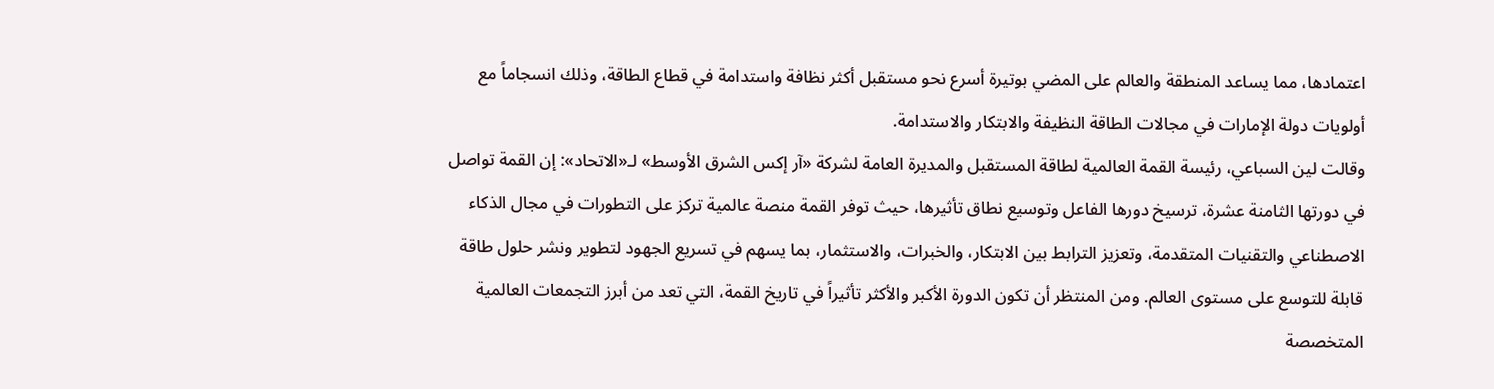اعتمادها، مما يساعد المنطقة والعالم على المضي بوتيرة أسرع نحو مستقبل أكثر نظافة واستدامة في قطاع الطاقة، وذلك انسجاماً مع أولويات دولة الإمارات في مجالات الطاقة النظيفة والابتكار والاستدامة.
وقالت لين السباعي، رئيسة القمة العالمية لطاقة المستقبل والمديرة العامة لشركة «آر إكس الشرق الأوسط» لـ«الاتحاد»: إن القمة تواصل في دورتها الثامنة عشرة، ترسيخ دورها الفاعل وتوسيع نطاق تأثيرها، حيث توفر القمة منصة عالمية تركز على التطورات في مجال الذكاء الاصطناعي والتقنيات المتقدمة، وتعزيز الترابط بين الابتكار، والخبرات، والاستثمار، بما يسهم في تسريع الجهود لتطوير ونشر حلول طاقة قابلة للتوسع على مستوى العالم. ومن المنتظر أن تكون الدورة الأكبر والأكثر تأثيراً في تاريخ القمة، التي تعد من أبرز التجمعات العالمية المتخصصة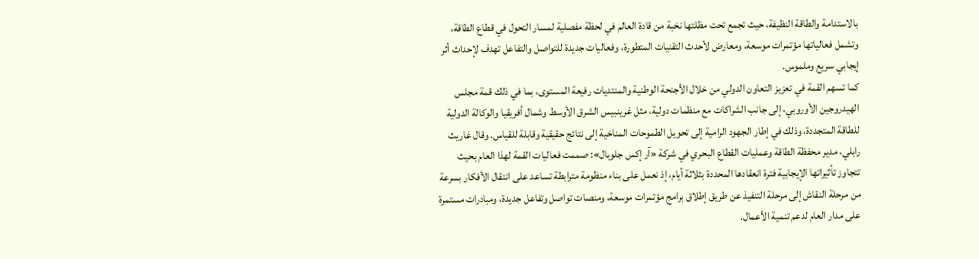بالاستدامة والطاقة النظيفة، حيث تجمع تحت مظلتها نخبة من قادة العالم في لحظة مفصلية لمسار التحول في قطاع الطاقة، وتشمل فعالياتها مؤتمرات موسعة، ومعارض لأحدث التقنيات المتطورة، وفعاليات جديدة للتواصل والتفاعل تهدف لإحداث أثر إيجابي سريع وملموس.
كما تسهم القمة في تعزيز التعاون الدولي من خلال الأجنحة الوطنية والمنتديات رفيعة المستوى، بما في ذلك قمة مجلس الهيدروجين الأوروبي، إلى جانب الشراكات مع منظمات دولية، مثل غرينبيس الشرق الأوسط وشمال أفريقيا والوكالة الدولية للطاقة المتجددة، وذلك في إطار الجهود الرامية إلى تحويل الطموحات المناخية إلى نتائج حقيقية وقابلة للقياس. وقال غاريث رابلي، مدير محفظة الطاقة وعمليات القطاع البحري في شركة «آر إكس جلوبال»: صممت فعاليات القمة لهذا العام بحيث تتجاوز تأثيراتها الإيجابية فترة انعقادها المحددة بثلاثة أيام، إذ نعمل على بناء منظومة مترابطة تساعد على انتقال الأفكار بسرعة من مرحلة النقاش إلى مرحلة التنفيذ عن طريق إطلاق برامج مؤتمرات موسعة، ومنصات تواصل وتفاعل جديدة، ومبادرات مستمرة على مدار العام لدعم تنمية الأعمال.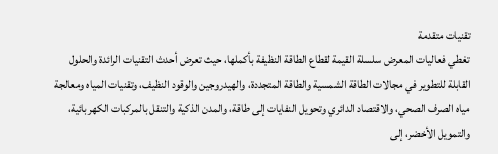تقنيات متقدمة
تغطي فعاليات المعرض سلسلة القيمة لقطاع الطاقة النظيفة بأكملها، حيث تعرض أحدث التقنيات الرائدة والحلول القابلة للتطوير في مجالات الطاقة الشمسية والطاقة المتجددة، والهيدروجين والوقود النظيف، وتقنيات المياه ومعالجة مياه الصرف الصحي، والاقتصاد الدائري وتحويل النفايات إلى طاقة، والمدن الذكية والتنقل بالمركبات الكهربائية، والتمويل الأخضر، إلى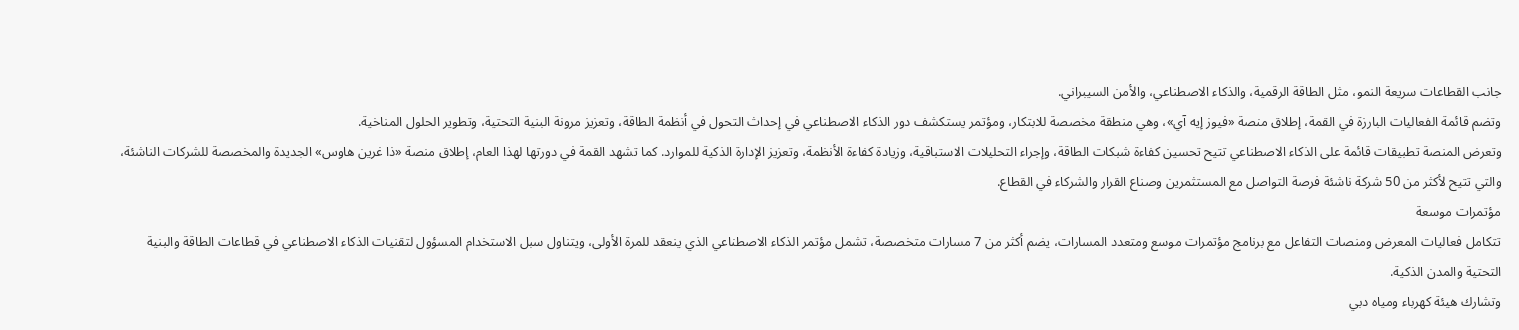جانب القطاعات سريعة النمو، مثل الطاقة الرقمية، والذكاء الاصطناعي، والأمن السيبراني.
وتضم قائمة الفعاليات البارزة في القمة، إطلاق منصة «فيوز إيه آي»، وهي منطقة مخصصة للابتكار، ومؤتمر يستكشف دور الذكاء الاصطناعي في إحداث التحول في أنظمة الطاقة، وتعزيز مرونة البنية التحتية، وتطوير الحلول المناخية.
وتعرض المنصة تطبيقات قائمة على الذكاء الاصطناعي تتيح تحسين كفاءة شبكات الطاقة، وإجراء التحليلات الاستباقية، وزيادة كفاءة الأنظمة، وتعزيز الإدارة الذكية للموارد. كما تشهد القمة في دورتها لهذا العام، إطلاق منصة «ذا غرين هاوس» الجديدة والمخصصة للشركات الناشئة، والتي تتيح لأكثر من 50 شركة ناشئة فرصة التواصل مع المستثمرين وصناع القرار والشركاء في القطاع.
مؤتمرات موسعة
تتكامل فعاليات المعرض ومنصات التفاعل مع برنامج مؤتمرات موسع ومتعدد المسارات، يضم أكثر من 7 مسارات متخصصة، تشمل مؤتمر الذكاء الاصطناعي الذي ينعقد للمرة الأولى، ويتناول سبل الاستخدام المسؤول لتقنيات الذكاء الاصطناعي في قطاعات الطاقة والبنية التحتية والمدن الذكية.
وتشارك هيئة كهرباء ومياه دبي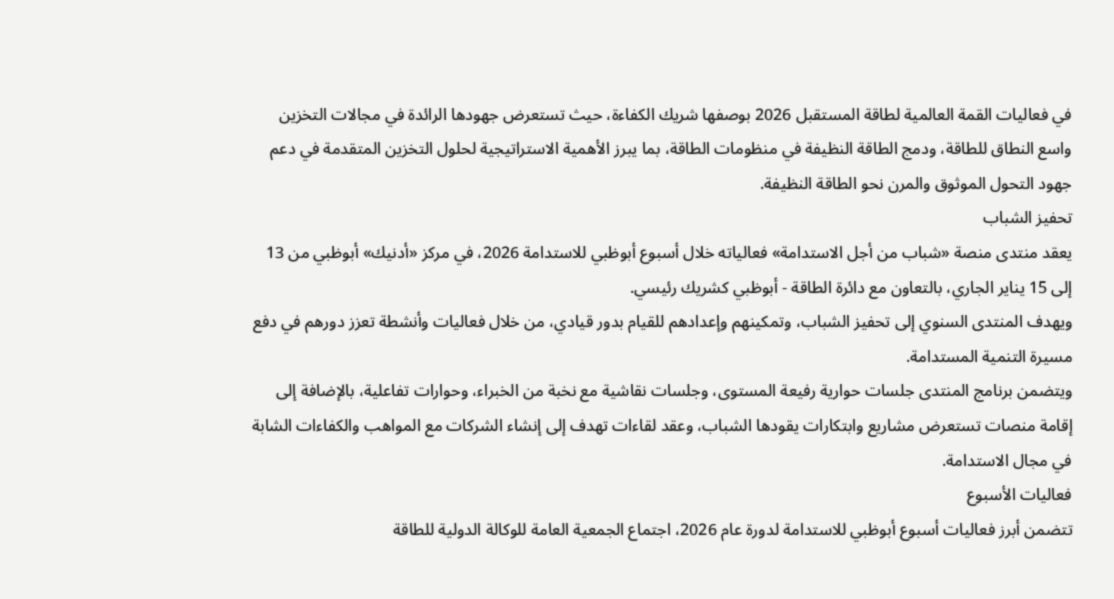في فعاليات القمة العالمية لطاقة المستقبل 2026 بوصفها شريك الكفاءة، حيث تستعرض جهودها الرائدة في مجالات التخزين واسع النطاق للطاقة، ودمج الطاقة النظيفة في منظومات الطاقة، بما يبرز الأهمية الاستراتيجية لحلول التخزين المتقدمة في دعم جهود التحول الموثوق والمرن نحو الطاقة النظيفة.
تحفيز الشباب
يعقد منتدى منصة «شباب من أجل الاستدامة» فعالياته خلال أسبوع أبوظبي للاستدامة 2026، في مركز «أدنيك» أبوظبي من 13 إلى 15 يناير الجاري، بالتعاون مع دائرة الطاقة - أبوظبي كشريك رئيسي.
ويهدف المنتدى السنوي إلى تحفيز الشباب، وتمكينهم وإعدادهم للقيام بدور قيادي، من خلال فعاليات وأنشطة تعزز دورهم في دفع مسيرة التنمية المستدامة.
ويتضمن برنامج المنتدى جلسات حوارية رفيعة المستوى، وجلسات نقاشية مع نخبة من الخبراء، وحوارات تفاعلية، بالإضافة إلى إقامة منصات تستعرض مشاريع وابتكارات يقودها الشباب، وعقد لقاءات تهدف إلى إنشاء الشركات مع المواهب والكفاءات الشابة في مجال الاستدامة.
فعاليات الأسبوع
تتضمن أبرز فعاليات أسبوع أبوظبي للاستدامة لدورة عام 2026، اجتماع الجمعية العامة للوكالة الدولية للطاقة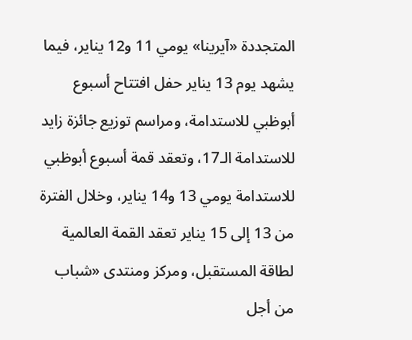المتجددة «آيرينا» يومي 11 و12 يناير، فيما يشهد يوم 13 يناير حفل افتتاح أسبوع أبوظبي للاستدامة، ومراسم توزيع جائزة زايد للاستدامة الـ17، وتعقد قمة أسبوع أبوظبي للاستدامة يومي 13 و14 يناير، وخلال الفترة من 13 إلى 15 يناير تعقد القمة العالمية لطاقة المستقبل، ومركز ومنتدى «شباب من أجل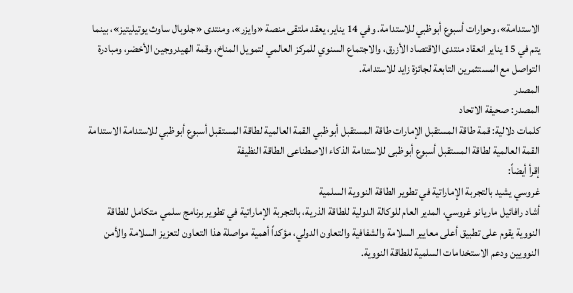الاستدامة»، وحوارات أسبوع أبوظبي للاستدامة. وفي 14 يناير، يعقد ملتقى منصة «وايزر»، ومنتدى «جلوبال ساوث يوتيليتيز»، بينما يتم في 15 يناير انعقاد منتدى الاقتصاد الأزرق، والاجتماع السنوي للمركز العالمي لتمويل المناخ، وقمة الهيدروجين الأخضر، ومبادرة التواصل مع المستثمرين التابعة لجائزة زايد للاستدامة.
المصدر
المصدر: صحيفة الاتحاد
كلمات دلالية: قمة طاقة المستقبل الإمارات طاقة المستقبل أبوظبي القمة العالمية لطاقة المستقبل أسبوع أبوظبي للاستدامة الاستدامة القمة العالمیة لطاقة المستقبل أسبوع أبوظبی للاستدامة الذکاء الاصطناعی الطاقة النظیفة
إقرأ أيضاً:
غروسي يشيد بالتجربة الإماراتية في تطوير الطاقة النووية السلمية
أشاد رافائيل ماريانو غروسي، المدير العام للوكالة الدولية للطاقة الذرية، بالتجربة الإماراتية في تطوير برنامج سلمي متكامل للطاقة النووية يقوم على تطبيق أعلى معايير السلامة والشفافية والتعاون الدولي، مؤكداً أهمية مواصلة هذا التعاون لتعزيز السلامة والأمن النوويين ودعم الاستخدامات السلمية للطاقة النووية.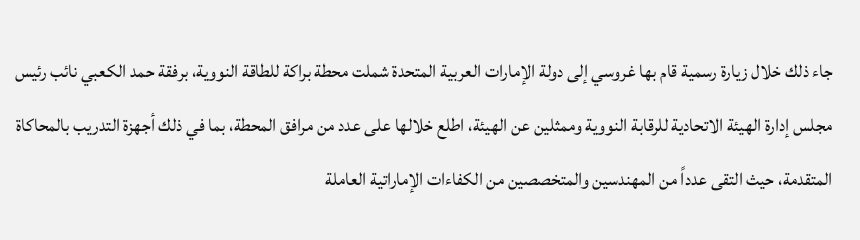جاء ذلك خلال زيارة رسمية قام بها غروسي إلى دولة الإمارات العربية المتحدة شملت محطة براكة للطاقة النووية، برفقة حمد الكعبي نائب رئيس مجلس إدارة الهيئة الاتحادية للرقابة النووية وممثلين عن الهيئة، اطلع خلالها على عدد من مرافق المحطة، بما في ذلك أجهزة التدريب بالمحاكاة المتقدمة، حيث التقى عدداً من المهندسين والمتخصصين من الكفاءات الإماراتية العاملة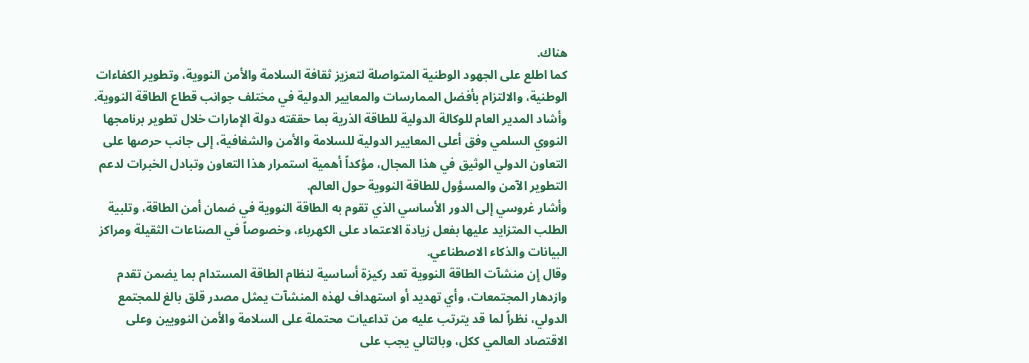هناك.
كما اطلع على الجهود الوطنية المتواصلة لتعزيز ثقافة السلامة والأمن النووية، وتطوير الكفاءات الوطنية، والالتزام بأفضل الممارسات والمعايير الدولية في مختلف جوانب قطاع الطاقة النووية.
وأشاد المدير العام للوكالة الدولية للطاقة الذرية بما حققته دولة الإمارات خلال تطوير برنامجها النووي السلمي وفق أعلى المعايير الدولية للسلامة والأمن والشفافية، إلى جانب حرصها على التعاون الدولي الوثيق في هذا المجال، مؤكداً أهمية استمرار هذا التعاون وتبادل الخبرات لدعم التطوير الآمن والمسؤول للطاقة النووية حول العالم.
وأشار غروسي إلى الدور الأساسي الذي تقوم به الطاقة النووية في ضمان أمن الطاقة، وتلبية الطلب المتزايد عليها بفعل زيادة الاعتماد على الكهرباء، وخصوصاً في الصناعات الثقيلة ومراكز البيانات والذكاء الاصطناعي.
وقال إن منشآت الطاقة النووية تعد ركيزة أساسية لنظام الطاقة المستدام بما يضمن تقدم وازدهار المجتمعات، وأي تهديد أو استهداف لهذه المنشآت يمثل مصدر قلق بالغ للمجتمع الدولي، نظراً لما قد يترتب عليه من تداعيات محتملة على السلامة والأمن النوويين وعلى الاقتصاد العالمي ككل، وبالتالي يجب على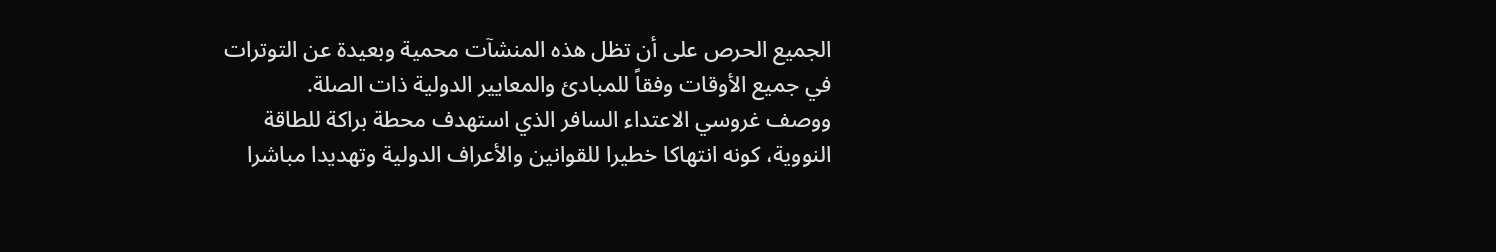الجميع الحرص على أن تظل هذه المنشآت محمية وبعيدة عن التوترات في جميع الأوقات وفقاً للمبادئ والمعايير الدولية ذات الصلة.
ووصف غروسي الاعتداء السافر الذي استهدف محطة براكة للطاقة النووية، كونه انتهاكا خطيرا للقوانين والأعراف الدولية وتهديدا مباشرا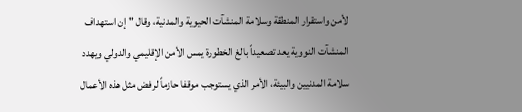لأمن واستقرار المنطقة وسلامة المنشآت الحيوية والمدنية، وقال "إن استهداف المنشآت النووية يعد تصعيداً بالغ الخطورة يمس الأمن الإقليمي والدولي ويهدد سلامة المدنيين والبيئة، الأمر الذي يستوجب موقفا حازماً لرفض مثل هذه الأعمال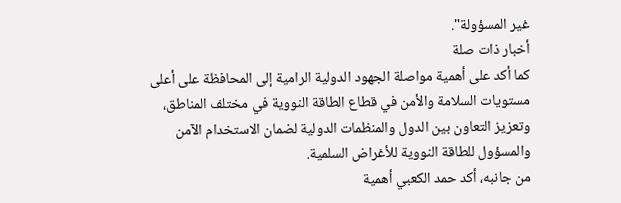غير المسؤولة".
أخبار ذات صلة
كما أكد على أهمية مواصلة الجهود الدولية الرامية إلى المحافظة على أعلى مستويات السلامة والأمن في قطاع الطاقة النووية في مختلف المناطق، وتعزيز التعاون بين الدول والمنظمات الدولية لضمان الاستخدام الآمن والمسؤول للطاقة النووية للأغراض السلمية.
من جانبه، أكد حمد الكعبي أهمية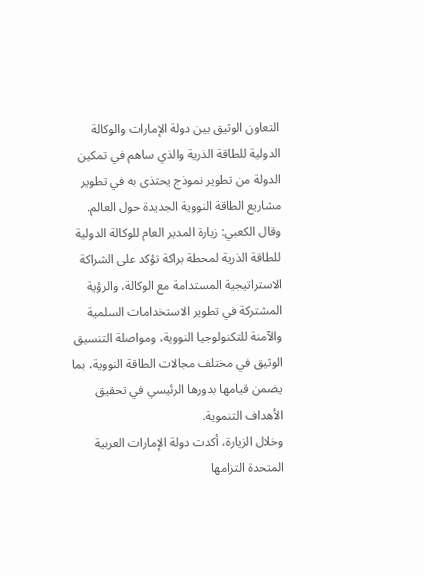التعاون الوثيق بين دولة الإمارات والوكالة الدولية للطاقة الذرية والذي ساهم في تمكين الدولة من تطوير نموذج يحتذى به في تطوير مشاريع الطاقة النووية الجديدة حول العالم.
وقال الكعبي: زيارة المدير العام للوكالة الدولية للطاقة الذرية لمحطة براكة تؤكد على الشراكة الاستراتيجية المستدامة مع الوكالة، والرؤية المشتركة في تطوير الاستخدامات السلمية والآمنة للتكنولوجيا النووية، ومواصلة التنسيق الوثيق في مختلف مجالات الطاقة النووية، بما يضمن قيامها بدورها الرئيسي في تحقيق الأهداف التنموية.
وخلال الزيارة، أكدت دولة الإمارات العربية المتحدة التزامها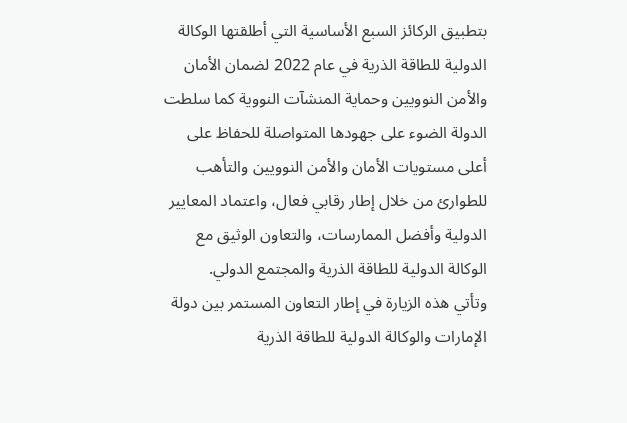بتطبيق الركائز السبع الأساسية التي أطلقتها الوكالة الدولية للطاقة الذرية في عام 2022 لضمان الأمان والأمن النوويين وحماية المنشآت النووية كما سلطت الدولة الضوء على جهودها المتواصلة للحفاظ على أعلى مستويات الأمان والأمن النوويين والتأهب للطوارئ من خلال إطار رقابي فعال، واعتماد المعايير الدولية وأفضل الممارسات، والتعاون الوثيق مع الوكالة الدولية للطاقة الذرية والمجتمع الدولي.
وتأتي هذه الزيارة في إطار التعاون المستمر بين دولة الإمارات والوكالة الدولية للطاقة الذرية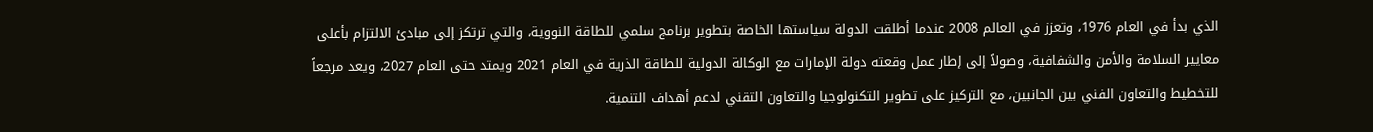الذي بدأ في العام 1976، وتعزز في العالم 2008 عندما أطلقت الدولة سياستها الخاصة بتطوير برنامج سلمي للطاقة النووية، والتي ترتكز إلى مبادئ الالتزام بأعلى معايير السلامة والأمن والشفافية، وصولاً إلى إطار عمل وقعته دولة الإمارات مع الوكالة الدولية للطاقة الذرية في العام 2021 ويمتد حتى العام 2027، ويعد مرجعاً للتخطيط والتعاون الفني بين الجانبين، مع التركيز على تطوير التكنولوجيا والتعاون التقني لدعم أهداف التنمية.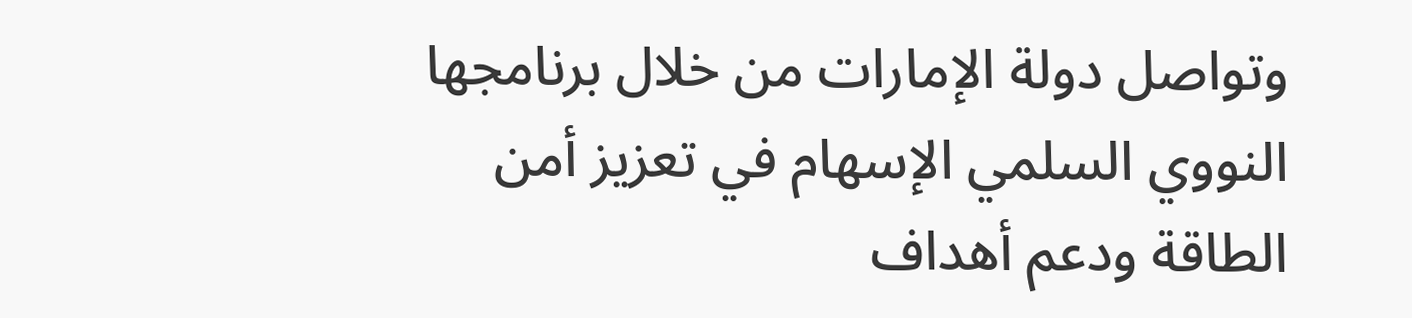وتواصل دولة الإمارات من خلال برنامجها النووي السلمي الإسهام في تعزيز أمن الطاقة ودعم أهداف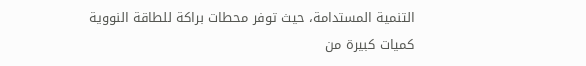التنمية المستدامة، حيث توفر محطات براكة للطاقة النووية كميات كبيرة من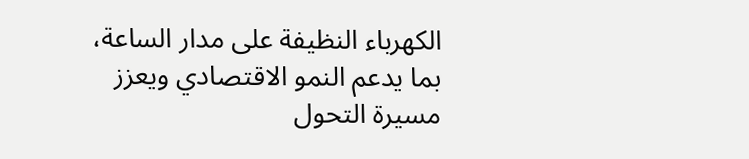الكهرباء النظيفة على مدار الساعة، بما يدعم النمو الاقتصادي ويعزز مسيرة التحول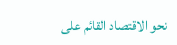نحو الاقتصاد القائم على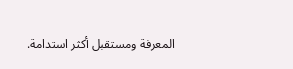المعرفة ومستقبل أكثر استدامة.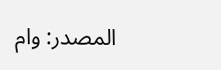المصدر: وام